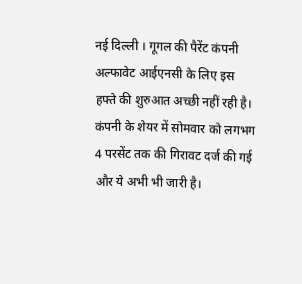नई दिल्ली । गूगल की पैरेंट कंपनी अल्फावेट आईएनसी के लिए इस हफ्ते की शुरुआत अच्छी नहीं रही है। कंपनी के शेयर में सोमवार को लगभग 4 परसेंट तक की गिरावट दर्ज की गई और ये अभी भी जारी है।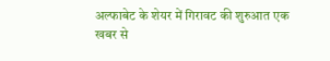अल्फाबेट के शेयर में गिरावट की शुरुआत एक खबर से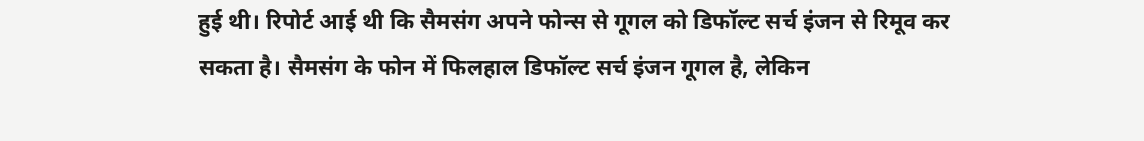हुई थी। रिपोर्ट आई थी कि सैमसंग अपने फोन्स से गूगल को डिफॉल्ट सर्च इंजन से रिमूव कर सकता है। सैमसंग के फोन में फिलहाल डिफॉल्ट सर्च इंजन गूगल है, लेकिन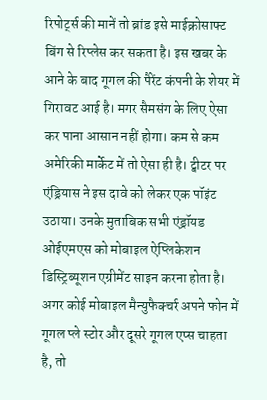रिपोर्ट्स की मानें तो ब्रांड इसे माईक्रोसाफ्ट बिंग से रिप्लेस कर सकता है। इस खबर के आने के बाद गूगल की पैरेंट कंपनी के शेयर में गिरावट आई है। मगर सैमसंग के लिए ऐसा कर पाना आसान नहीं होगा। कम से कम अमेरिकी मार्केट में तो ऐसा ही है। ट्वीटर पर एंड्रियास ने इस दावे को लेकर एक पॉइंट उठाया। उनके मुताबिक सभी एंड्रॉयड ओईएमएस को मोबाइल ऐप्लिकेशन डिस्ट्रिब्यूशन एग्रीमेंट साइन करना होता है।
अगर कोई मोबाइल मैन्युफैक्चर्र अपने फोन में गूगल प्ले स्टोर और दूसरे गूगल एप्स चाहता है, तो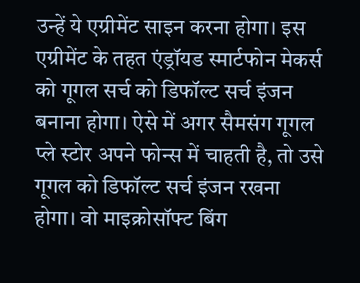उन्हें ये एग्रीमेंट साइन करना होगा। इस एग्रीमेंट के तहत एंड्रॉयड स्मार्टफोन मेकर्स को गूगल सर्च को डिफॉल्ट सर्च इंजन बनाना होगा। ऐसे में अगर सैमसंग गूगल प्ले स्टोर अपने फोन्स में चाहती है, तो उसे गूगल को डिफॉल्ट सर्च इंजन रखना होगा। वो माइक्रोसॉफ्ट बिंग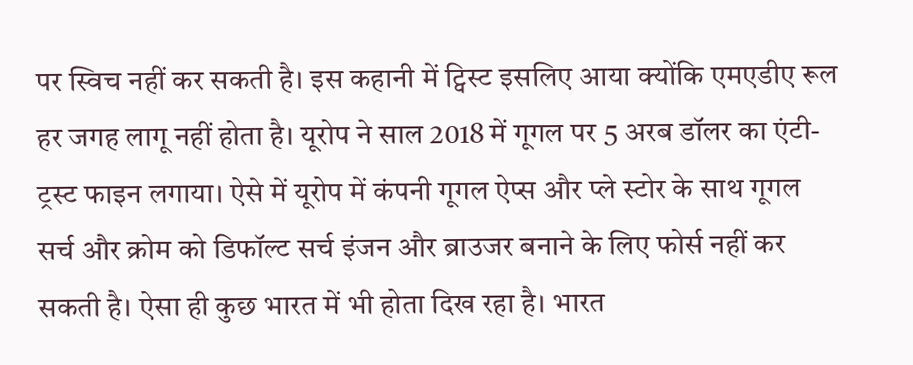पर स्विच नहीं कर सकती है। इस कहानी में ट्विस्ट इसलिए आया क्योंकि एमएडीए रूल हर जगह लागू नहीं होता है। यूरोप ने साल 2018 में गूगल पर 5 अरब डॉलर का एंटी-ट्रस्ट फाइन लगाया। ऐसे में यूरोप में कंपनी गूगल ऐप्स और प्ले स्टोर के साथ गूगल सर्च और क्रोम को डिफॉल्ट सर्च इंजन और ब्राउजर बनाने के लिए फोर्स नहीं कर सकती है। ऐसा ही कुछ भारत में भी होता दिख रहा है। भारत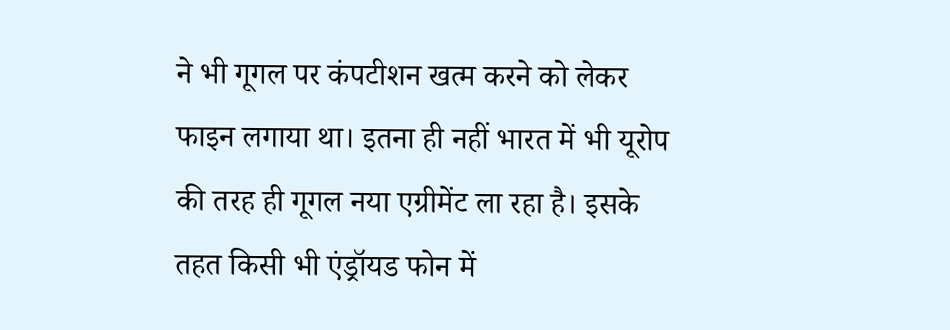ने भी गूगल पर कंपटीशन खत्म करने को लेकर फाइन लगाया था। इतना ही नहीं भारत में भी यूरोप की तरह ही गूगल नया एग्रीमेंट ला रहा है। इसके तहत किसी भी एंड्रॉयड फोन में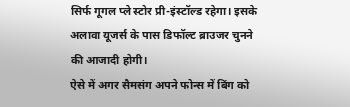सिर्फ गूगल प्ले स्टोर प्री-इंस्टॉल्ड रहेगा। इसके अलावा यूजर्स के पास डिफॉल्ट ब्राउजर चुनने की आजादी होगी।
ऐसे में अगर सैमसंग अपने फोन्स में बिंग को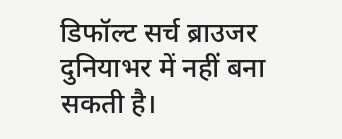डिफॉल्ट सर्च ब्राउजर दुनियाभर में नहीं बना सकती है।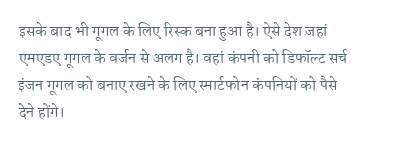इसके बाद भी गूगल के लिए रिस्क बना हुआ है। ऐसे देश जहां एमएडए गूगल के वर्जन से अलग है। वहां कंपनी को डिफॉल्ट सर्च इंजन गूगल को बनाए रखने के लिए स्मार्टफोन कंपनियों को पैसे देने होंगे।